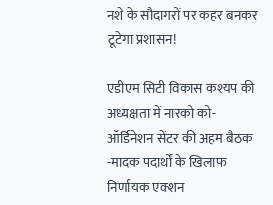नशे के सौदागरों पर कहर बनकर टूटेगा प्रशासन!

एडीएम सिटी विकास कश्यप की अध्यक्षता में नारको को-ऑर्डिनेशन सेंटर की अहम बैठक
-मादक पदार्थों के खिलाफ निर्णायक एक्शन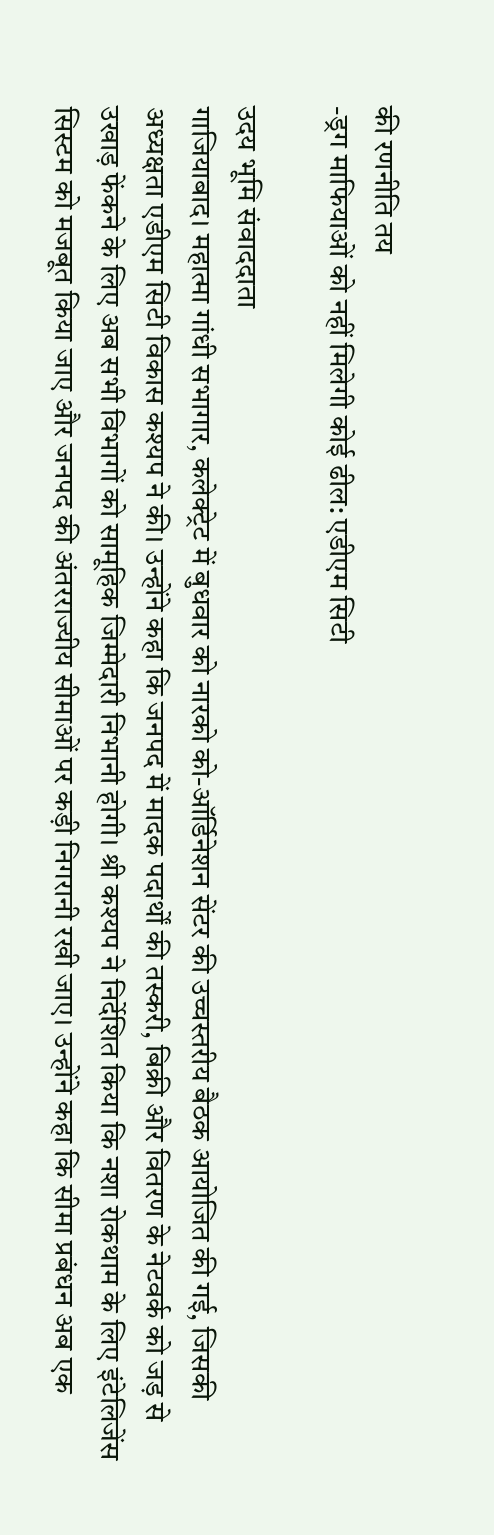की रणनीति तय
-ड्रग माफियाओं को नहीं मिलेगी कोई ढील: एडीएम सिटी

उदय भूमि संवाददाता
गाजियाबाद। महात्मा गांधी सभागार, कलेक्ट्रेट में बुधवार को नारको को-ऑर्डिनेशन सेंटर की उच्चस्तरीय बैठक आयोजित की गई, जिसकी अध्यक्षता एडीएम सिटी विकास कश्यप ने की। उन्होंने कहा कि जनपद में मादक पदार्थों की तस्करी, बिक्री और वितरण के नेटवर्क को जड़ से उखाड़ फेंकने के लिए अब सभी विभागों को सामूहिक जिम्मेदारी निभानी होगी। श्री कश्यप ने निर्देशित किया कि नशा रोकथाम के लिए इंटेलिजेंस सिस्टम को मजबूत किया जाए और जनपद की अंतरराज्यीय सीमाओं पर कड़ी निगरानी रखी जाए। उन्होंने कहा कि सीमा प्रबंधन अब एक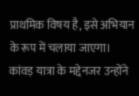प्राथमिक विषय है, इसे अभियान के रूप में चलाया जाएगा। कांवड़ यात्रा के मद्देनजर उन्होंने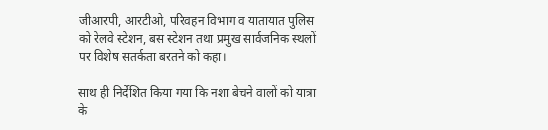जीआरपी, आरटीओ, परिवहन विभाग व यातायात पुलिस को रेलवे स्टेशन, बस स्टेशन तथा प्रमुख सार्वजनिक स्थलों पर विशेष सतर्कता बरतने को कहा।

साथ ही निर्देशित किया गया कि नशा बेचने वालों को यात्रा के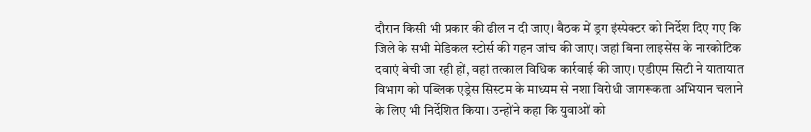दौरान किसी भी प्रकार की ढील न दी जाए। बैठक में ड्रग इंस्पेक्टर को निर्देश दिए गए कि जिले के सभी मेडिकल स्टोर्स की गहन जांच की जाए। जहां बिना लाइसेंस के नारकोटिक दवाएं बेची जा रही हों, वहां तत्काल विधिक कार्रवाई की जाए। एडीएम सिटी ने यातायात विभाग को पब्लिक एड्रेस सिस्टम के माध्यम से नशा विरोधी जागरूकता अभियान चलाने के लिए भी निर्देशित किया। उन्होंने कहा कि युवाओं को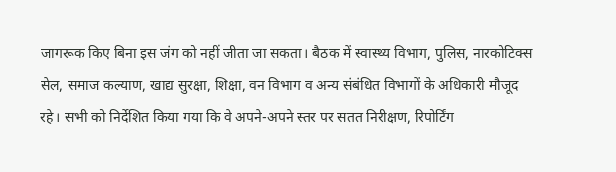जागरूक किए बिना इस जंग को नहीं जीता जा सकता। बैठक में स्वास्थ्य विभाग, पुलिस, नारकोटिक्स सेल, समाज कल्याण, खाद्य सुरक्षा, शिक्षा, वन विभाग व अन्य संबंधित विभागों के अधिकारी मौजूद रहे। सभी को निर्देशित किया गया कि वे अपने-अपने स्तर पर सतत निरीक्षण, रिपोर्टिंग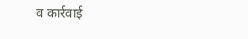व कार्रवाई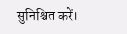सुनिश्चित करें।